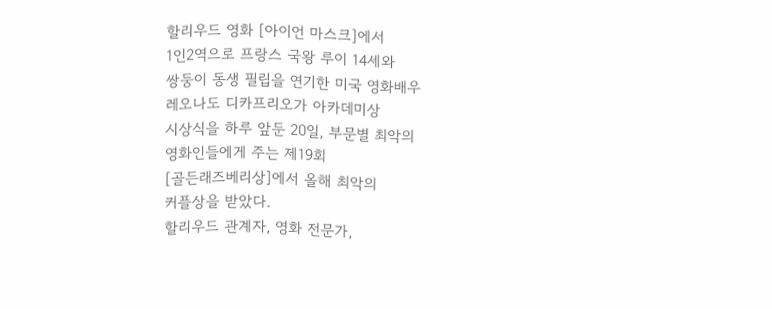할리우드 영화 [아이언 마스크]에서
1인2역으로 프랑스 국왕 루이 14세와
쌍둥이 동생 필립을 연기한 미국 영화배우
레오나도 디카프리오가 아카데미상
시상식을 하루 앞둔 20일, 부문별 최악의
영화인들에게 주는 제19회
[골든래즈베리상]에서 올해 최악의
커플상을 받았다.
할리우드 관계자, 영화 전문가,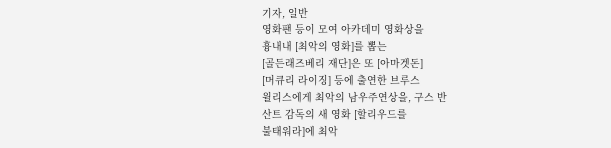기자, 일반
영화팬 등이 모여 아카데미 영화상을
흉내내 [최악의 영화]를 뽑는
[골든래즈베리 재단]은 또 [아마겟돈]
[머큐리 라이징] 등에 출연한 브루스
윌리스에게 최악의 남우주연상을, 구스 반
산트 감독의 새 영화 [할리우드를
불태워라]에 최악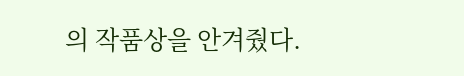의 작품상을 안겨줬다.